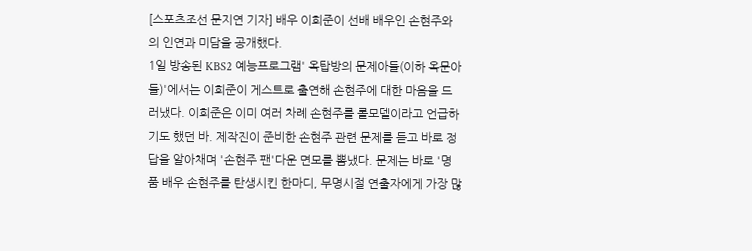[스포츠조선 문지연 기자] 배우 이희준이 선배 배우인 손현주와의 인연과 미담을 공개했다.
1일 방송된 KBS2 예능프로그램' 옥탑방의 문제아들(이하 옥문아들)'에서는 이희준이 게스트로 출연해 손현주에 대한 마음을 드러냈다. 이희준은 이미 여러 차례 손현주를 롤모델이라고 언급하기도 했던 바. 제작진이 준비한 손현주 관련 문제를 듣고 바로 정답을 알아채며 '손현주 팬'다운 면모를 뽐냈다. 문제는 바로 '명품 배우 손현주를 탄생시킨 한마디, 무명시절 연출자에게 가장 많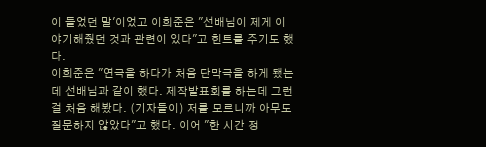이 들었던 말'이었고 이희준은 "선배님이 제게 이야기해줬던 것과 관련이 있다"고 힌트를 주기도 했다.
이희준은 "연극을 하다가 처음 단막극을 하게 됐는데 선배님과 같이 했다. 제작발표회를 하는데 그런 걸 처음 해봤다. (기자들이) 저를 모르니까 아무도 질문하지 않았다"고 했다. 이어 "한 시간 정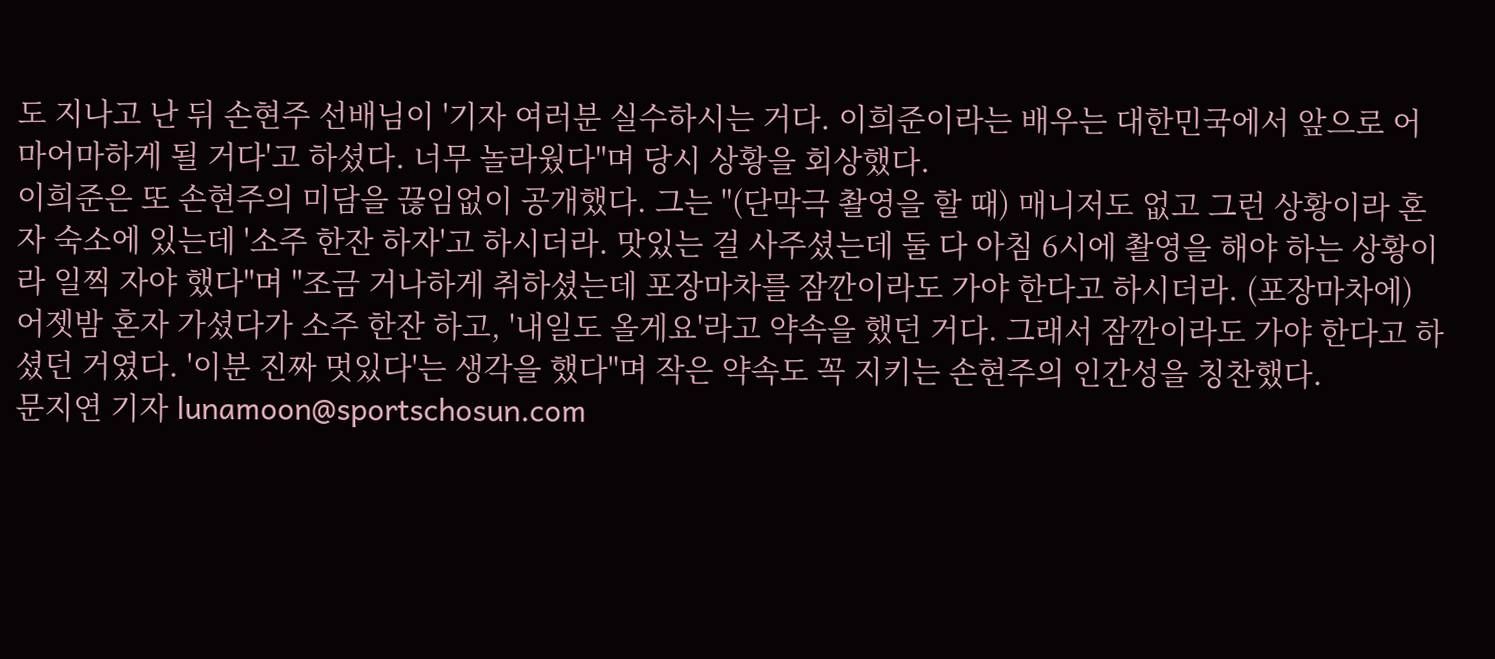도 지나고 난 뒤 손현주 선배님이 '기자 여러분 실수하시는 거다. 이희준이라는 배우는 대한민국에서 앞으로 어마어마하게 될 거다'고 하셨다. 너무 놀라웠다"며 당시 상황을 회상했다.
이희준은 또 손현주의 미담을 끊임없이 공개했다. 그는 "(단막극 촬영을 할 때) 매니저도 없고 그런 상황이라 혼자 숙소에 있는데 '소주 한잔 하자'고 하시더라. 맛있는 걸 사주셨는데 둘 다 아침 6시에 촬영을 해야 하는 상황이라 일찍 자야 했다"며 "조금 거나하게 취하셨는데 포장마차를 잠깐이라도 가야 한다고 하시더라. (포장마차에) 어젯밤 혼자 가셨다가 소주 한잔 하고, '내일도 올게요'라고 약속을 했던 거다. 그래서 잠깐이라도 가야 한다고 하셨던 거였다. '이분 진짜 멋있다'는 생각을 했다"며 작은 약속도 꼭 지키는 손현주의 인간성을 칭찬했다.
문지연 기자 lunamoon@sportschosun.com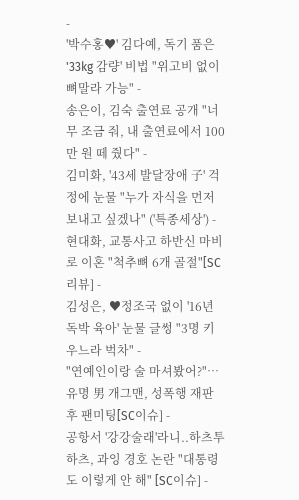-
'박수홍♥' 김다예, 독기 품은 '33kg 감량' 비법 "위고비 없이 뼈말라 가능" -
송은이, 김숙 출연료 공개 "너무 조금 줘, 내 출연료에서 100만 원 떼 줬다" -
김미화, '43세 발달장애 子' 걱정에 눈물 "누가 자식을 먼저 보내고 싶겠나" ('특종세상') -
현대화, 교통사고 하반신 마비로 이혼 "척추뼈 6개 골절"[SC리뷰] -
김성은, ♥정조국 없이 '16년 독박 육아' 눈물 글썽 "3명 키우느라 벅차" -
"연예인이랑 술 마셔봤어?"…유명 男 개그맨, 성폭행 재판 후 팬미팅[SC이슈] -
공항서 '강강술래'라니..하츠투하츠, 과잉 경호 논란 "대통령도 이렇게 안 해" [SC이슈] -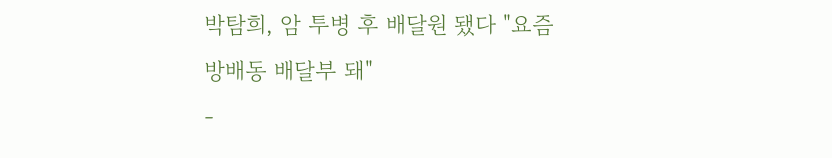박탐희, 암 투병 후 배달원 됐다 "요즘 방배동 배달부 돼"
-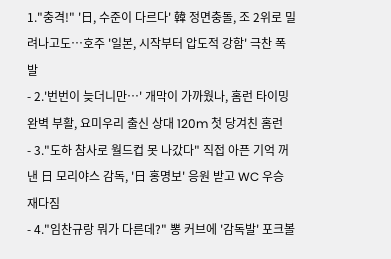1."충격!" '日, 수준이 다르다' 韓 정면충돌, 조 2위로 밀려나고도…호주 '일본, 시작부터 압도적 강함' 극찬 폭발
- 2.'번번이 늦더니만…' 개막이 가까웠나, 홈런 타이밍 완벽 부활, 요미우리 출신 상대 120m 첫 당겨친 홈런
- 3."도하 참사로 월드컵 못 나갔다" 직접 아픈 기억 꺼낸 日 모리야스 감독, '日 홍명보' 응원 받고 WC 우승 재다짐
- 4."임찬규랑 뭐가 다른데?" 뽕 커브에 '감독발' 포크볼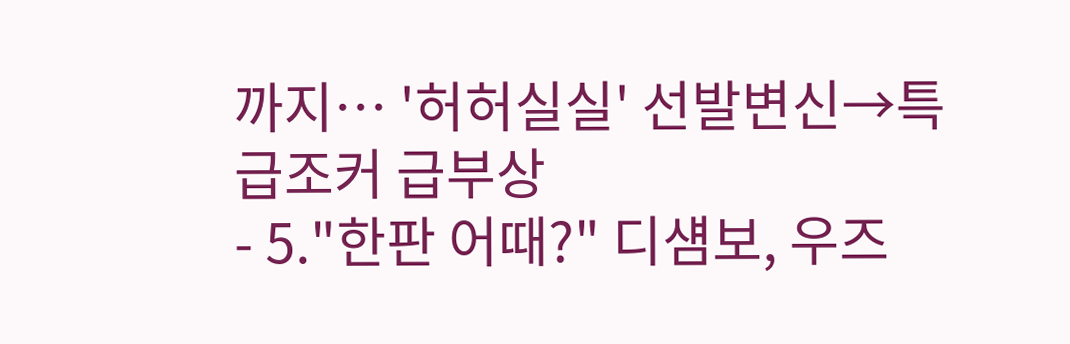까지… '허허실실' 선발변신→특급조커 급부상
- 5."한판 어때?" 디섐보, 우즈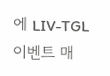에 LIV-TGL 이벤트 매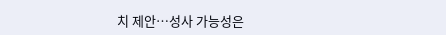치 제안…성사 가능성은